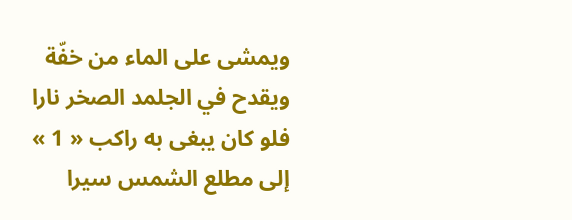ويمشى على الماء من خفّة
ويقدح في الجلمد الصخر نارا
فلو كان يبغى به راكب « 1 »
إلى مطلع الشمس سيرا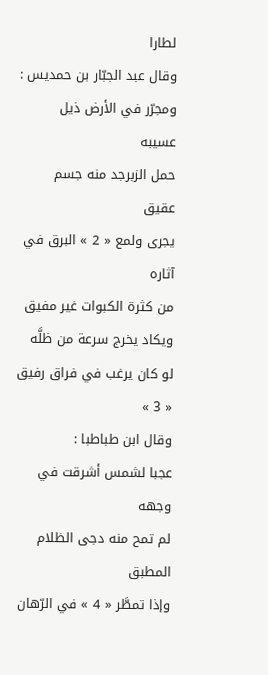لطارا
وقال عبد الجبّار بن حمديس :
ومجرّر في الأرض ذيل عسيبه
حمل الزبرجد منه جسم عقيق
يجرى ولمع « 2 » البرق في آثاره
من كثرة الكبوات غير مفيق
ويكاد يخرج سرعة من ظلَّه
لو كان يرغب في فراق رفيق « 3 »
وقال ابن طباطبا :
عجبا لشمس أشرقت في وجهه
لم تمح منه دجى الظلام المطبق
وإذا تمطَّر « 4 » في الرّهان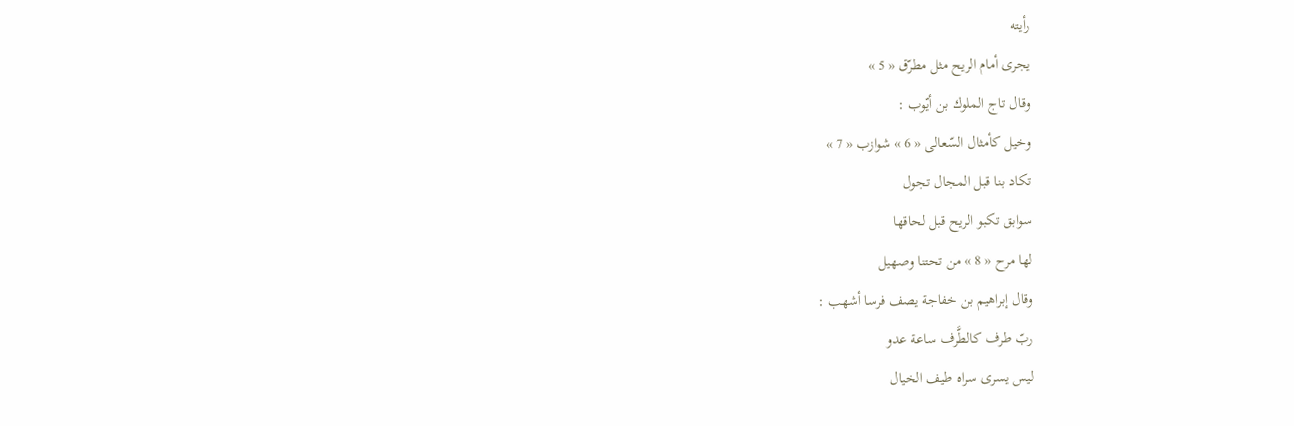رأيته
يجرى أمام الريح مثل مطرّق « 5 »
وقال تاج الملوك بن أيّوب :
وخيل كأمثال السّعالى « 6 » شوازب « 7 »
تكاد بنا قبل المجال تجول
سوابق تكبو الريح قبل لحاقها
لها مرح « 8 » من تحتنا وصهيل
وقال إبراهيم بن خفاجة يصف فرسا أشهب :
ربّ طرف كالطَّرف ساعة عدو
ليس يسرى سراه طيف الخيال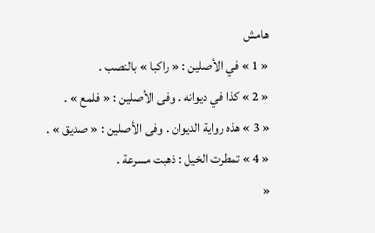هامش
« 1 » في الأصلين : « راكبا » بالنصب .
« 2 » كذا في ديوانه . وفى الأصلين : « فلمع » .
« 3 » هذه رواية الديوان . وفى الأصلين : « صديق » .
« 4 » تمطرت الخيل : ذهبت مسرعة .
«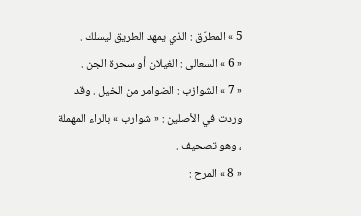5 » المطرّق : الذي يمهد الطريق ليسلك .
« 6 » السعالى : الغيلان أو سحرة الجن .
« 7 » الشوازب : الضوامر من الخيل . وقد وردت في الأصلين : « شوارب » بالراء المهملة ، وهو تصحيف .
« 8 » المرح :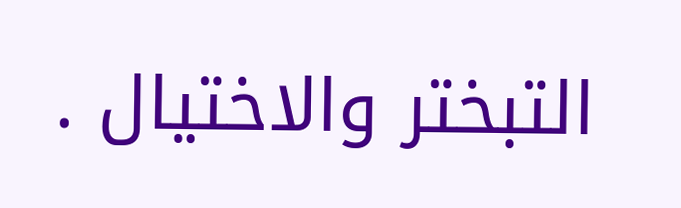التبختر والاختيال .